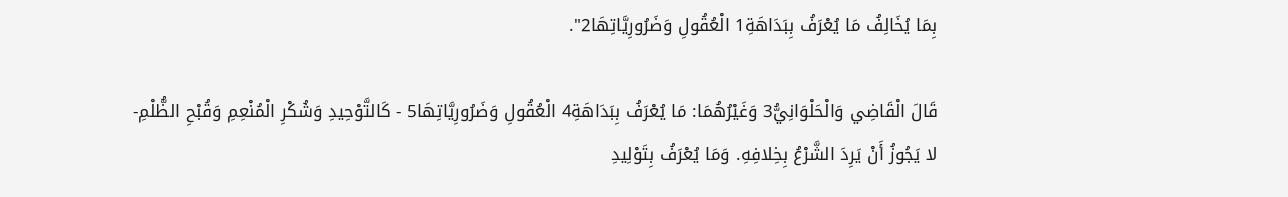بِمَا يُخَالِفُ مَا يُعْرَفُ بِبَدَاهَةِ1 الْعُقُولِ وَضَرُورِيَّاتِهَا2".

قَالَ الْقَاضِي وَالْحَلْوَانِيُّ3 وَغَيْرُهُمَا: مَا يُعْرَفُ بِبَدَاهَةِ4 الْعُقُولِ وَضَرُورِيَّاتِهَا5 - كَالتَّوْحِيدِ وَشُكْرِ الْمُنْعِمِ وَقُبْحِ الظُّلْمِ- لا يَجُوزُ أَنْ يَرِدَ الشَّرْعُ بِخِلافِهِ. وَمَا يُعْرَفُ بِتَوْلِيدِ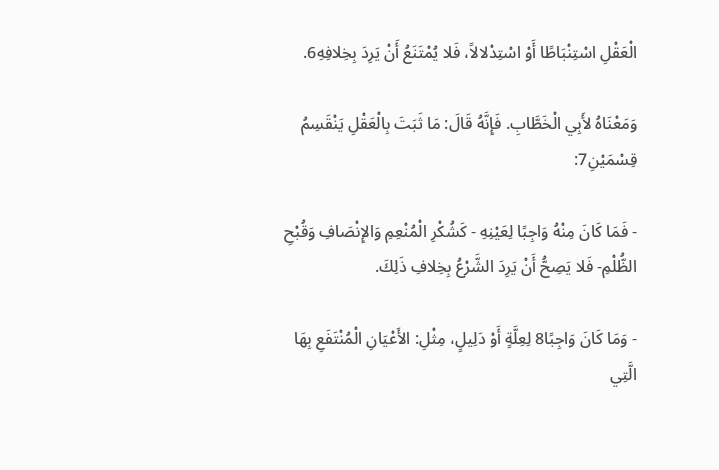الْعَقْلِ اسْتِنْبَاطًا أَوْ اسْتِدْلالاً، فَلا يُمْتَنَعُ أَنْ يَرِدَ بِخِلافِهِ6.

وَمَعْنَاهُ لأَبِي الْخَطَّابِ. فَإِنَّهُ قَالَ: مَا ثَبَتَ بِالْعَقْلِ يَنْقَسِمُ قِسْمَيْنِ7:

- فَمَا كَانَ مِنْهُ وَاجِبًا لِعَيْنِهِ - كَشُكْرِ الْمُنْعِمِ وَالإِنْصَافِ وَقُبْحِ الظُّلْمِ- فَلا يَصِحُّ أَنْ يَرِدَ الشَّرْعُ بِخِلافِ ذَلِكَ.

- وَمَا كَانَ وَاجِبًا8 لِعِلَّةٍ أَوْ دَلِيلٍ، مِثْلِ: الأَعْيَانِ الْمُنْتَفَعِ بِهَا الَّتِي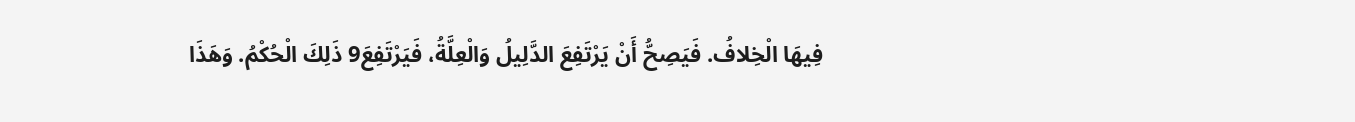فِيهَا الْخِلافُ. فَيَصِحُّ أَنْ يَرْتَفِعَ الدَّلِيلُ وَالْعِلَّةُ، فَيَرْتَفِعَ9 ذَلِكَ الْحُكْمُ. وَهَذَا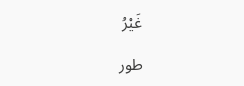غَيْرُ

طور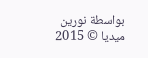بواسطة نورين ميديا © 2015